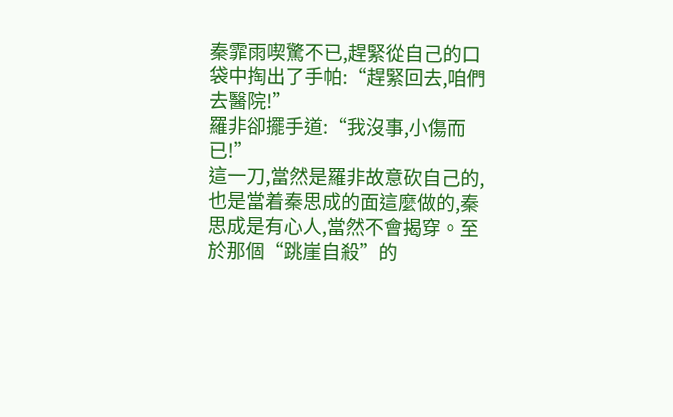秦霏雨喫驚不已,趕緊從自己的口袋中掏出了手帕:“趕緊回去,咱們去醫院!”
羅非卻擺手道:“我沒事,小傷而已!”
這一刀,當然是羅非故意砍自己的,也是當着秦思成的面這麼做的,秦思成是有心人,當然不會揭穿。至於那個“跳崖自殺”的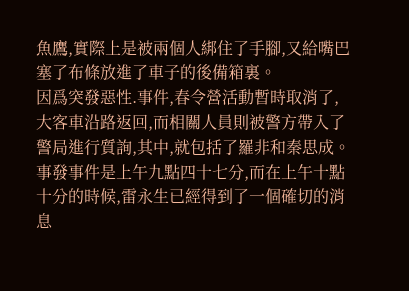魚鷹,實際上是被兩個人綁住了手腳,又給嘴巴塞了布條放進了車子的後備箱裏。
因爲突發惡性.事件,春令營活動暫時取消了,大客車沿路返回,而相關人員則被警方帶入了警局進行質詢,其中,就包括了羅非和秦思成。
事發事件是上午九點四十七分,而在上午十點十分的時候,雷永生已經得到了一個確切的消息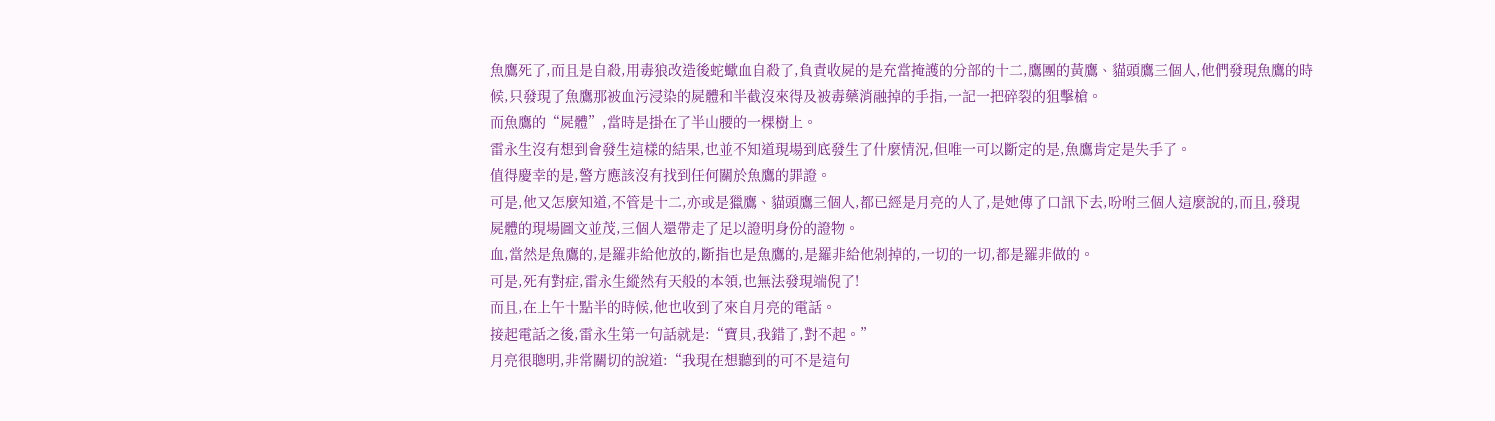魚鷹死了,而且是自殺,用毒狼改造後蛇蠍血自殺了,負責收屍的是充當掩護的分部的十二,鷹團的黃鷹、貓頭鷹三個人,他們發現魚鷹的時候,只發現了魚鷹那被血污浸染的屍體和半截沒來得及被毒藥消融掉的手指,一記一把碎裂的狙擊槍。
而魚鷹的“屍體”,當時是掛在了半山腰的一棵樹上。
雷永生沒有想到會發生這樣的結果,也並不知道現場到底發生了什麼情況,但唯一可以斷定的是,魚鷹肯定是失手了。
值得慶幸的是,警方應該沒有找到任何關於魚鷹的罪證。
可是,他又怎麼知道,不管是十二,亦或是獵鷹、貓頭鷹三個人,都已經是月亮的人了,是她傳了口訊下去,吩咐三個人這麼說的,而且,發現屍體的現場圖文並茂,三個人還帶走了足以證明身份的證物。
血,當然是魚鷹的,是羅非給他放的,斷指也是魚鷹的,是羅非給他剁掉的,一切的一切,都是羅非做的。
可是,死有對症,雷永生縱然有天般的本領,也無法發現端倪了!
而且,在上午十點半的時候,他也收到了來自月亮的電話。
接起電話之後,雷永生第一句話就是:“寶貝,我錯了,對不起。”
月亮很聰明,非常關切的說道:“我現在想聽到的可不是這句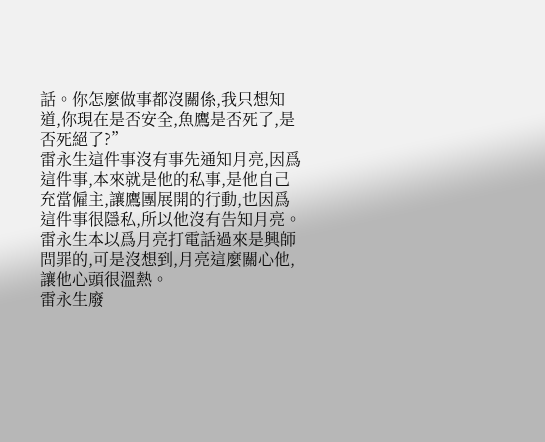話。你怎麼做事都沒關係,我只想知道,你現在是否安全,魚鷹是否死了,是否死絕了?”
雷永生這件事沒有事先通知月亮,因爲這件事,本來就是他的私事,是他自己充當僱主,讓鷹團展開的行動,也因爲這件事很隱私,所以他沒有告知月亮。
雷永生本以爲月亮打電話過來是興師問罪的,可是沒想到,月亮這麼關心他,讓他心頭很溫熱。
雷永生廢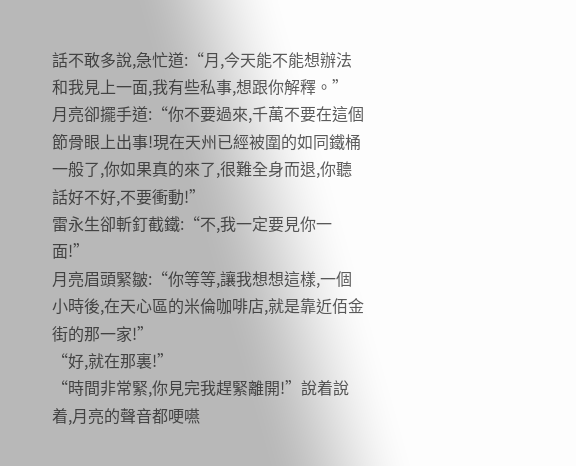話不敢多說,急忙道:“月,今天能不能想辦法和我見上一面,我有些私事,想跟你解釋。”
月亮卻擺手道:“你不要過來,千萬不要在這個節骨眼上出事!現在天州已經被圍的如同鐵桶一般了,你如果真的來了,很難全身而退,你聽話好不好,不要衝動!”
雷永生卻斬釘截鐵:“不,我一定要見你一面!”
月亮眉頭緊皺:“你等等,讓我想想這樣,一個小時後,在天心區的米倫咖啡店,就是靠近佰金街的那一家!”
“好,就在那裏!”
“時間非常緊,你見完我趕緊離開!”說着說着,月亮的聲音都哽嚥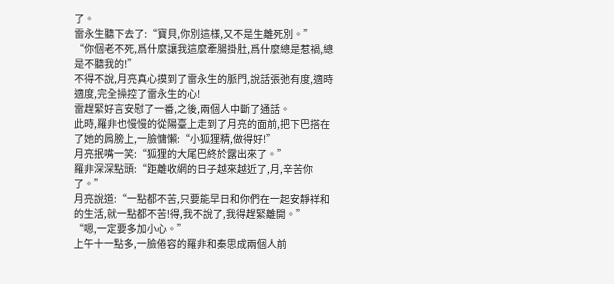了。
雷永生聽下去了:“寶貝,你別這樣,又不是生離死別。”
“你個老不死,爲什麼讓我這麼牽腸掛肚,爲什麼總是惹禍,總是不聽我的!”
不得不說,月亮真心摸到了雷永生的脈門,說話張弛有度,適時適度,完全操控了雷永生的心!
雷趕緊好言安慰了一番,之後,兩個人中斷了通話。
此時,羅非也慢慢的從陽臺上走到了月亮的面前,把下巴搭在了她的肩膀上,一臉慵懶:“小狐狸精,做得好!”
月亮抿嘴一笑:“狐狸的大尾巴終於露出來了。”
羅非深深點頭:“距離收網的日子越來越近了,月,辛苦你了。”
月亮說道:“一點都不苦,只要能早日和你們在一起安靜祥和的生活,就一點都不苦!得,我不說了,我得趕緊離開。”
“嗯,一定要多加小心。”
上午十一點多,一臉倦容的羅非和秦思成兩個人前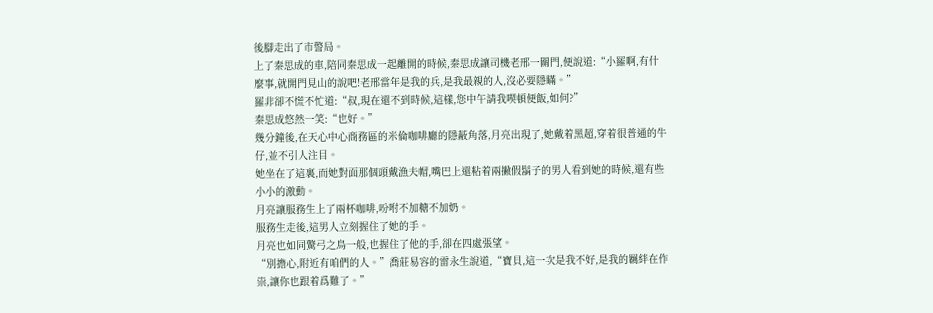後腳走出了市警局。
上了秦思成的車,陪同秦思成一起離開的時候,秦思成讓司機老邢一關門,便說道:“小羅啊,有什麼事,就開門見山的說吧!老邢當年是我的兵,是我最親的人,沒必要隱瞞。”
羅非卻不慌不忙道:“叔,現在還不到時候,這樣,您中午請我喫頓便飯,如何?”
秦思成悠然一笑:“也好。”
幾分鐘後,在天心中心商務區的米倫咖啡廳的隱蔽角落,月亮出現了,她戴着黑超,穿着很普通的牛仔,並不引人注目。
她坐在了這裏,而她對面那個頭戴漁夫帽,嘴巴上還粘着兩撇假鬍子的男人看到她的時候,還有些小小的激動。
月亮讓服務生上了兩杯咖啡,吩咐不加糖不加奶。
服務生走後,這男人立刻握住了她的手。
月亮也如同驚弓之鳥一般,也握住了他的手,卻在四處張望。
“別擔心,附近有咱們的人。”喬莊易容的雷永生說道,“寶貝,這一次是我不好,是我的羈絆在作祟,讓你也跟着爲難了。”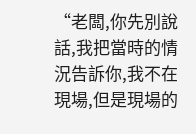“老闆,你先別說話,我把當時的情況告訴你,我不在現場,但是現場的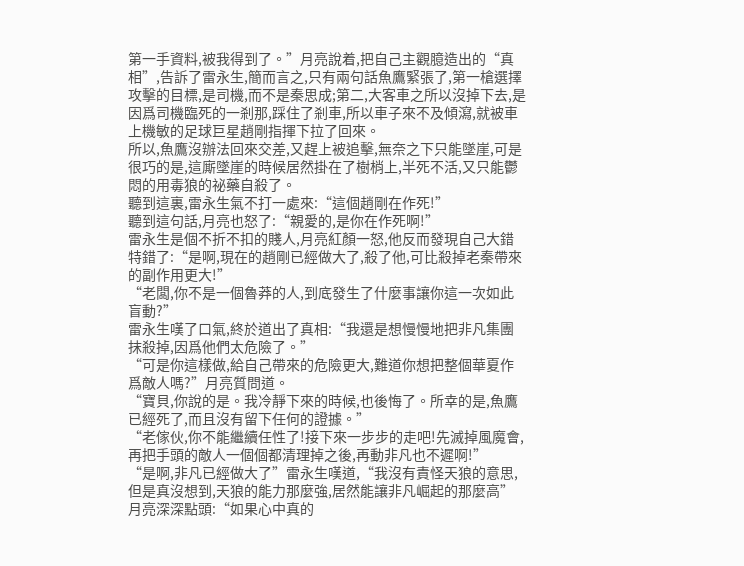第一手資料,被我得到了。”月亮說着,把自己主觀臆造出的“真相”,告訴了雷永生,簡而言之,只有兩句話魚鷹緊張了,第一槍選擇攻擊的目標,是司機,而不是秦思成;第二,大客車之所以沒掉下去,是因爲司機臨死的一剎那,踩住了剎車,所以車子來不及傾瀉,就被車上機敏的足球巨星趙剛指揮下拉了回來。
所以,魚鷹沒辦法回來交差,又趕上被追擊,無奈之下只能墜崖,可是很巧的是,這廝墜崖的時候居然掛在了樹梢上,半死不活,又只能鬱悶的用毒狼的祕藥自殺了。
聽到這裏,雷永生氣不打一處來:“這個趙剛在作死!”
聽到這句話,月亮也怒了:“親愛的,是你在作死啊!”
雷永生是個不折不扣的賤人,月亮紅顏一怒,他反而發現自己大錯特錯了:“是啊,現在的趙剛已經做大了,殺了他,可比殺掉老秦帶來的副作用更大!”
“老闆,你不是一個魯莽的人,到底發生了什麼事讓你這一次如此盲動?”
雷永生嘆了口氣,終於道出了真相:“我還是想慢慢地把非凡集團抹殺掉,因爲他們太危險了。”
“可是你這樣做,給自己帶來的危險更大,難道你想把整個華夏作爲敵人嗎?”月亮質問道。
“寶貝,你說的是。我冷靜下來的時候,也後悔了。所幸的是,魚鷹已經死了,而且沒有留下任何的證據。”
“老傢伙,你不能繼續任性了!接下來一步步的走吧!先滅掉風魔會,再把手頭的敵人一個個都清理掉之後,再動非凡也不遲啊!”
“是啊,非凡已經做大了”雷永生嘆道,“我沒有責怪天狼的意思,但是真沒想到,天狼的能力那麼強,居然能讓非凡崛起的那麼高”
月亮深深點頭:“如果心中真的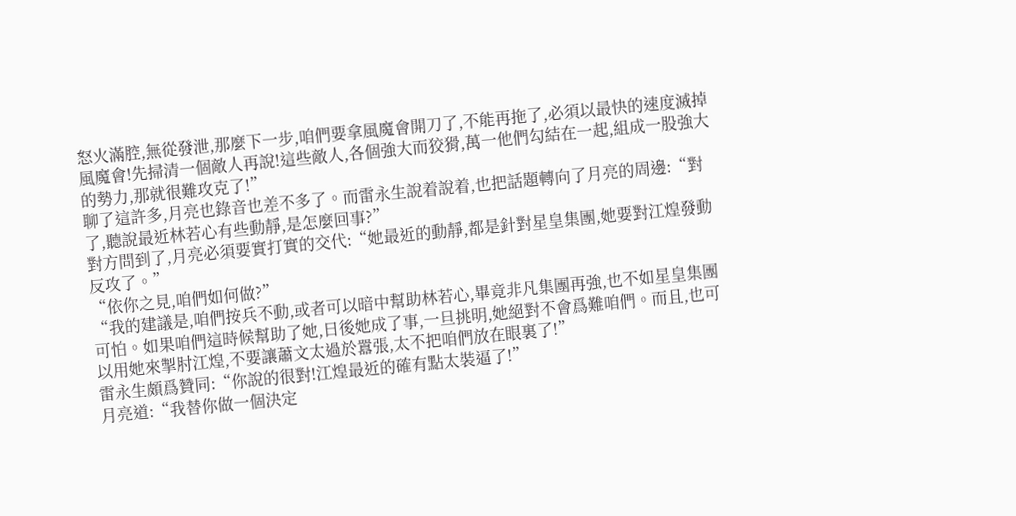怒火滿腔,無從發泄,那麼下一步,咱們要拿風魔會開刀了,不能再拖了,必須以最快的速度滅掉風魔會!先掃清一個敵人再說!這些敵人,各個強大而狡猾,萬一他們勾結在一起,組成一股強大的勢力,那就很難攻克了!”
聊了這許多,月亮也錄音也差不多了。而雷永生說着說着,也把話題轉向了月亮的周邊:“對了,聽說最近林若心有些動靜,是怎麼回事?”
對方問到了,月亮必須要實打實的交代:“她最近的動靜,都是針對星皇集團,她要對江煌發動反攻了。”
“依你之見,咱們如何做?”
“我的建議是,咱們按兵不動,或者可以暗中幫助林若心,畢竟非凡集團再強,也不如星皇集團可怕。如果咱們這時候幫助了她,日後她成了事,一旦挑明,她絕對不會爲難咱們。而且,也可以用她來掣肘江煌,不要讓蕭文太過於囂張,太不把咱們放在眼裏了!”
雷永生頗爲贊同:“你說的很對!江煌最近的確有點太裝逼了!”
月亮道:“我替你做一個決定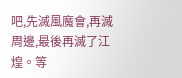吧,先滅風魔會,再滅周邊,最後再滅了江煌。等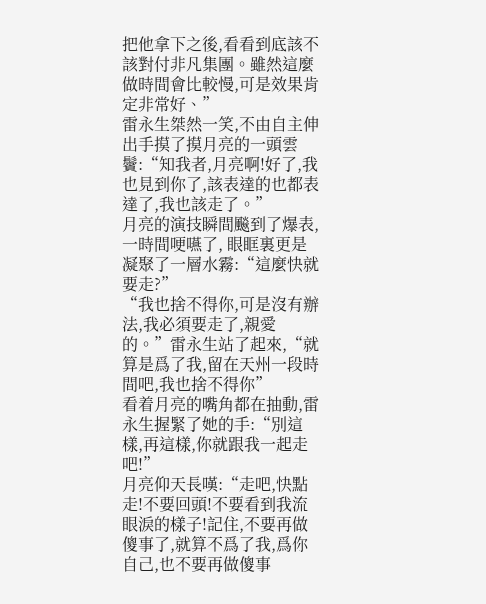把他拿下之後,看看到底該不該對付非凡集團。雖然這麼做時間會比較慢,可是效果肯定非常好、”
雷永生桀然一笑,不由自主伸出手摸了摸月亮的一頭雲鬢:“知我者,月亮啊!好了,我也見到你了,該表達的也都表達了,我也該走了。”
月亮的演技瞬間飈到了爆表,一時間哽嚥了, 眼眶裏更是凝聚了一層水霧:“這麼快就要走?”
“我也捨不得你,可是沒有辦法,我必須要走了,親愛的。”雷永生站了起來,“就算是爲了我,留在天州一段時間吧,我也捨不得你”
看着月亮的嘴角都在抽動,雷永生握緊了她的手:“別這樣,再這樣,你就跟我一起走吧!”
月亮仰天長嘆:“走吧,快點走!不要回頭!不要看到我流眼淚的樣子!記住,不要再做傻事了,就算不爲了我,爲你自己,也不要再做傻事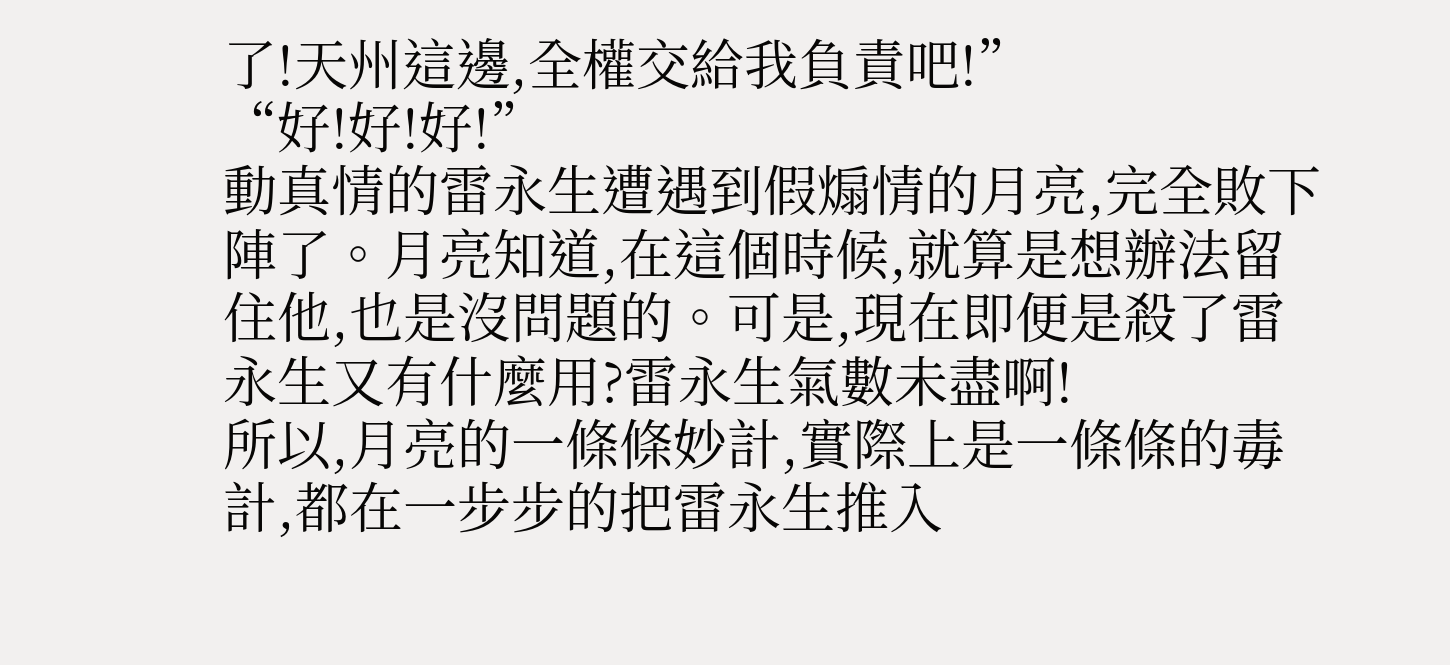了!天州這邊,全權交給我負責吧!”
“好!好!好!”
動真情的雷永生遭遇到假煽情的月亮,完全敗下陣了。月亮知道,在這個時候,就算是想辦法留住他,也是沒問題的。可是,現在即便是殺了雷永生又有什麼用?雷永生氣數未盡啊!
所以,月亮的一條條妙計,實際上是一條條的毒計,都在一步步的把雷永生推入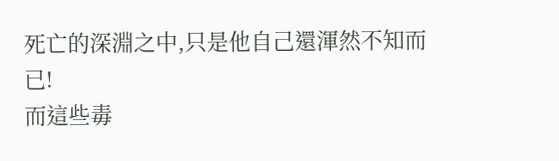死亡的深淵之中,只是他自己還渾然不知而已!
而這些毒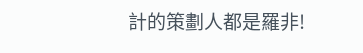計的策劃人都是羅非!